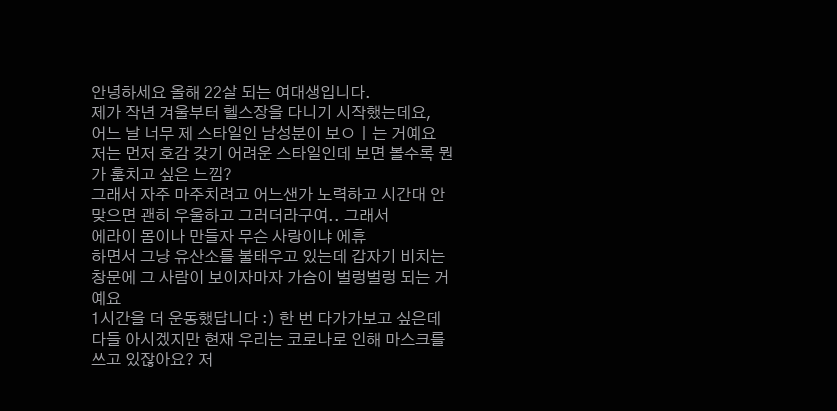안녕하세요 올해 22살 되는 여대생입니다.
제가 작년 겨울부터 헬스장을 다니기 시작했는데요,
어느 날 너무 제 스타일인 남성분이 보ㅇㅣ는 거예요
저는 먼저 호감 갖기 어려운 스타일인데 보면 볼수록 뭔가 훔치고 싶은 느낌?
그래서 자주 마주치려고 어느샌가 노력하고 시간대 안 맞으면 괜히 우울하고 그러더라구여.. 그래서
에라이 몸이나 만들자 무슨 사랑이냐 에휴
하면서 그냥 유산소를 불태우고 있는데 갑자기 비치는 창문에 그 사람이 보이자마자 가슴이 벌렁벌렁 되는 거예요
1시간을 더 운동했답니다 :) 한 번 다가가보고 싶은데
다들 아시겠지만 현재 우리는 코로나로 인해 마스크를 쓰고 있잖아요? 저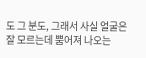도 그 분도, 그래서 사실 얼굴은 잘 모르는데 뿜어져 나오는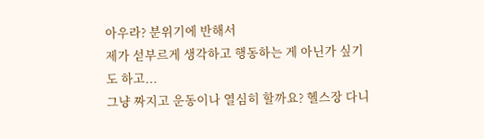아우라? 분위기에 반해서
제가 섣부르게 생각하고 행동하는 게 아닌가 싶기도 하고...
그냥 짜지고 운동이나 열심히 할까요? 헬스장 다니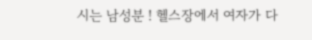시는 남성분 ! 헬스장에서 여자가 다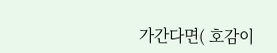가간다면( 호감이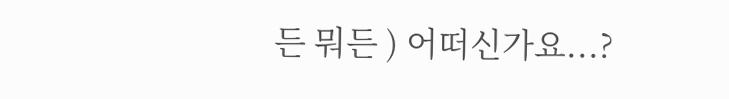든 뭐든 ) 어떠신가요...?